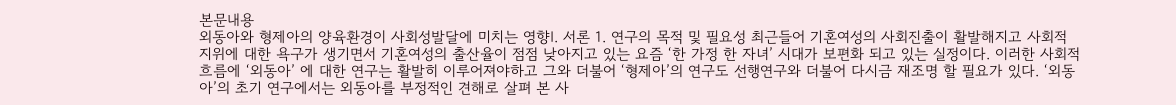본문내용
외동아와 형제아의 양육환경이 사회성발달에 미치는 영향Ⅰ. 서론 1. 연구의 목적 및 필요성 최근들어 기혼여성의 사회진출이 활발해지고 사회적 지위에 대한 욕구가 생기면서 기혼여성의 출산율이 점점 낮아지고 있는 요즘 ‘한 가정 한 자녀’ 시대가 보편화 되고 있는 실정이다. 이러한 사회적 흐름에 ‘외동아’ 에 대한 연구는 활발히 이루어져야하고 그와 더불어 ‘형제아’의 연구도 선행연구와 더불어 다시금 재조명 할 필요가 있다. ‘외동아’의 초기 연구에서는 외동아를 부정적인 견해로 살펴 본 사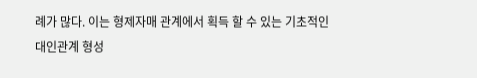례가 많다. 이는 형제자매 관계에서 획득 할 수 있는 기초적인 대인관계 형성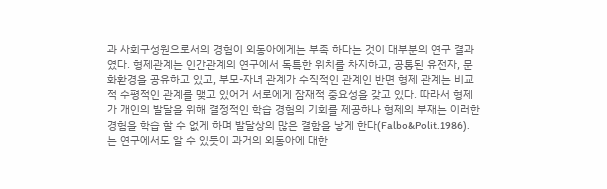과 사회구성원으로서의 경험이 외동아에게는 부족 하다는 것이 대부분의 연구 결과였다. 형제관계는 인간관계의 연구에서 독특한 위치를 차지하고, 공통된 유전자, 문화환경을 공유하고 있고, 부모-자녀 관계가 수직적인 관계인 반면 형제 관계는 비교적 수평적인 관계를 맺고 있어거 서로에게 잠재적 중요성을 갖고 있다. 따라서 형제가 개인의 발달을 위해 결정적인 학습 경험의 기회를 제공하나 형제의 부재는 이러한 경험을 학습 할 수 없게 하며 발달상의 많은 결함을 낳게 한다(Falbo&Polit.1986). 는 연구에서도 알 수 있듯이 과거의 외동아에 대한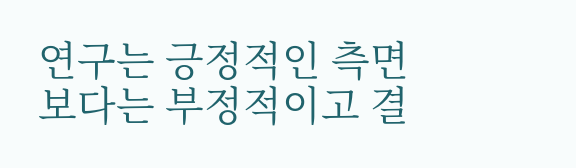연구는 긍정적인 측면보다는 부정적이고 결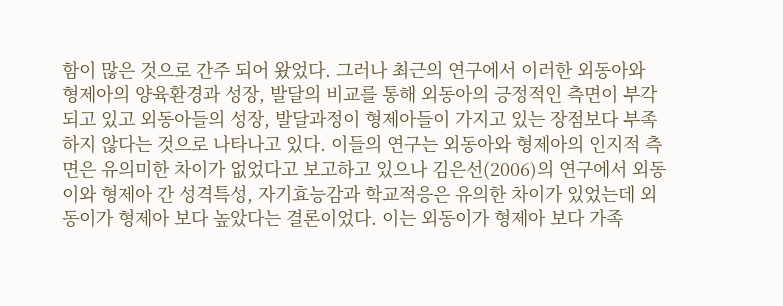함이 많은 것으로 간주 되어 왔었다. 그러나 최근의 연구에서 이러한 외동아와 형제아의 양육환경과 성장, 발달의 비교를 통해 외동아의 긍정적인 측면이 부각되고 있고 외동아들의 성장, 발달과정이 형제아들이 가지고 있는 장점보다 부족하지 않다는 것으로 나타나고 있다. 이들의 연구는 외동아와 형제아의 인지적 측면은 유의미한 차이가 없었다고 보고하고 있으나 김은선(2006)의 연구에서 외동이와 형제아 간 성격특성, 자기효능감과 학교적응은 유의한 차이가 있었는데 외동이가 형제아 보다 높았다는 결론이었다. 이는 외동이가 형제아 보다 가족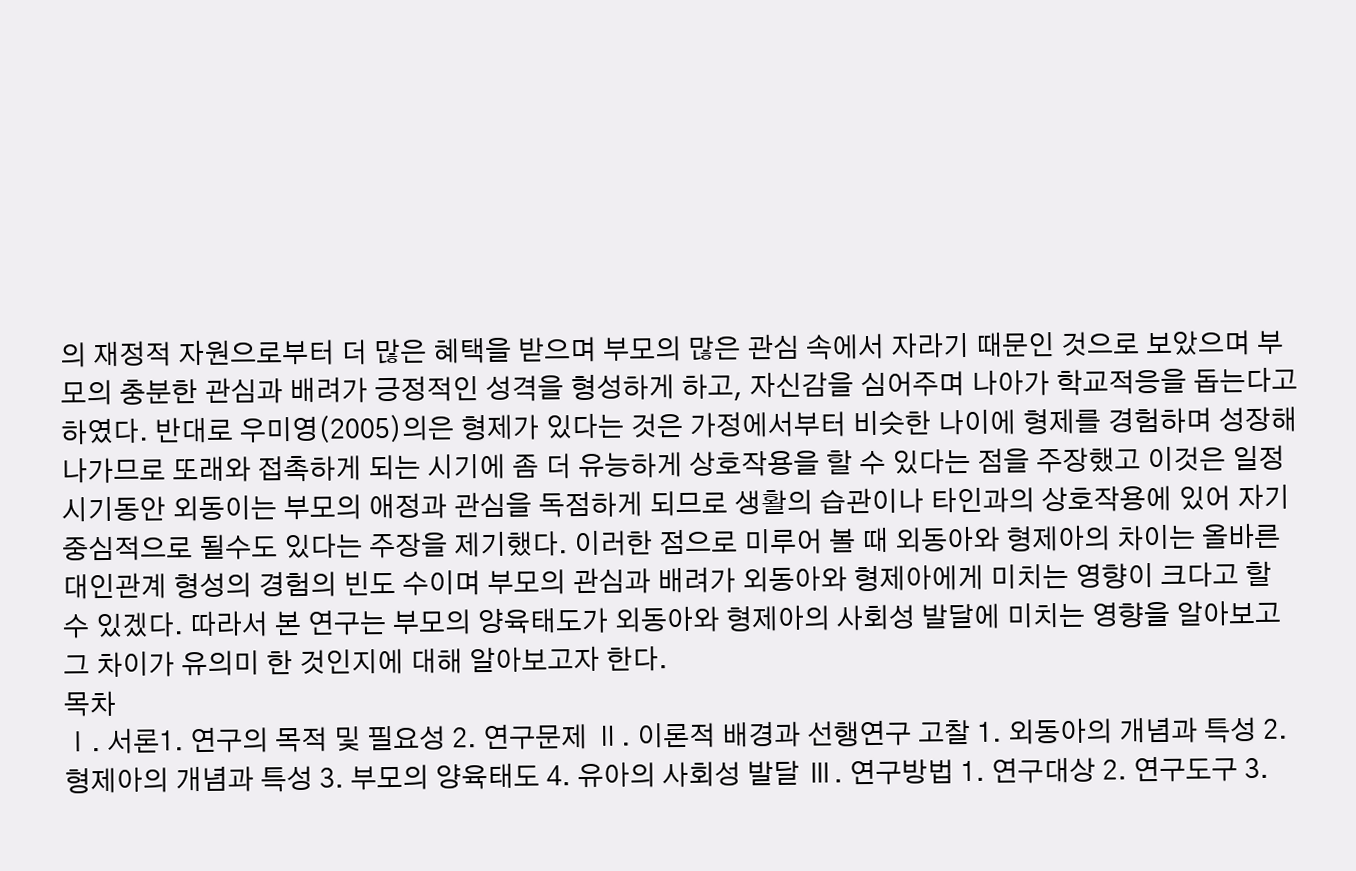의 재정적 자원으로부터 더 많은 혜택을 받으며 부모의 많은 관심 속에서 자라기 때문인 것으로 보았으며 부모의 충분한 관심과 배려가 긍정적인 성격을 형성하게 하고, 자신감을 심어주며 나아가 학교적응을 돕는다고 하였다. 반대로 우미영(2005)의은 형제가 있다는 것은 가정에서부터 비슷한 나이에 형제를 경험하며 성장해나가므로 또래와 접촉하게 되는 시기에 좀 더 유능하게 상호작용을 할 수 있다는 점을 주장했고 이것은 일정시기동안 외동이는 부모의 애정과 관심을 독점하게 되므로 생활의 습관이나 타인과의 상호작용에 있어 자기 중심적으로 될수도 있다는 주장을 제기했다. 이러한 점으로 미루어 볼 때 외동아와 형제아의 차이는 올바른 대인관계 형성의 경험의 빈도 수이며 부모의 관심과 배려가 외동아와 형제아에게 미치는 영향이 크다고 할 수 있겠다. 따라서 본 연구는 부모의 양육태도가 외동아와 형제아의 사회성 발달에 미치는 영향을 알아보고 그 차이가 유의미 한 것인지에 대해 알아보고자 한다.
목차
Ⅰ. 서론1. 연구의 목적 및 필요성 2. 연구문제 Ⅱ. 이론적 배경과 선행연구 고찰 1. 외동아의 개념과 특성 2. 형제아의 개념과 특성 3. 부모의 양육태도 4. 유아의 사회성 발달 Ⅲ. 연구방법 1. 연구대상 2. 연구도구 3.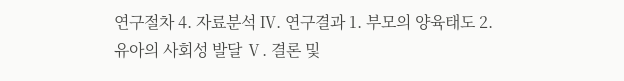연구절차 4. 자료분석 Ⅳ. 연구결과 1. 부모의 양육태도 2. 유아의 사회성 발달 Ⅴ. 결론 및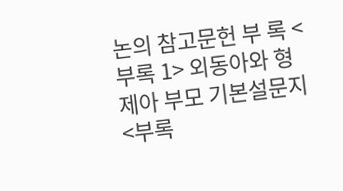논의 참고문헌 부 록 <부록 1> 외동아와 형제아 부모 기본설문지 <부록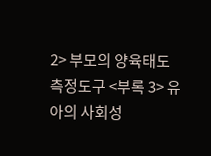2> 부모의 양육태도 측정도구 <부록 3> 유아의 사회성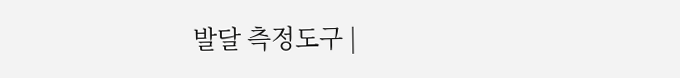발달 측정도구 |